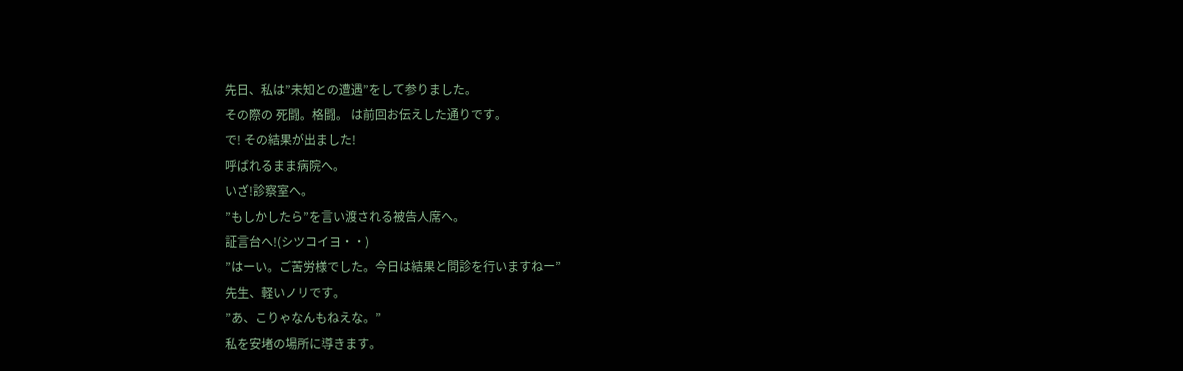先日、私は”未知との遭遇”をして参りました。
その際の 死闘。格闘。 は前回お伝えした通りです。
で! その結果が出ました!
呼ばれるまま病院へ。
いざ!診察室へ。
”もしかしたら”を言い渡される被告人席へ。
証言台へ!(シツコイヨ・・)
”はーい。ご苦労様でした。今日は結果と問診を行いますねー”
先生、軽いノリです。
”あ、こりゃなんもねえな。”
私を安堵の場所に導きます。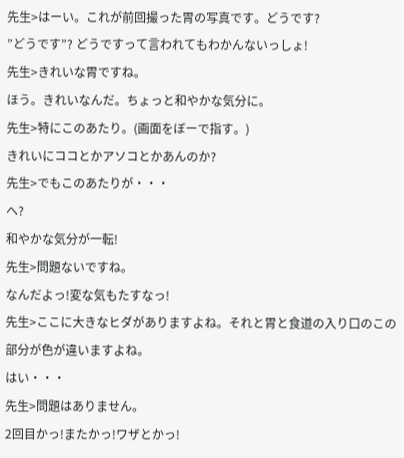先生>はーい。これが前回撮った胃の写真です。どうです?
”どうです”? どうですって言われてもわかんないっしょ!
先生>きれいな胃ですね。
ほう。きれいなんだ。ちょっと和やかな気分に。
先生>特にこのあたり。(画面をぼーで指す。)
きれいにココとかアソコとかあんのか?
先生>でもこのあたりが・・・
へ?
和やかな気分が一転!
先生>問題ないですね。
なんだよっ!変な気もたすなっ!
先生>ここに大きなヒダがありますよね。それと胃と食道の入り口のこの部分が色が違いますよね。
はい・・・
先生>問題はありません。
2回目かっ!またかっ!ワザとかっ!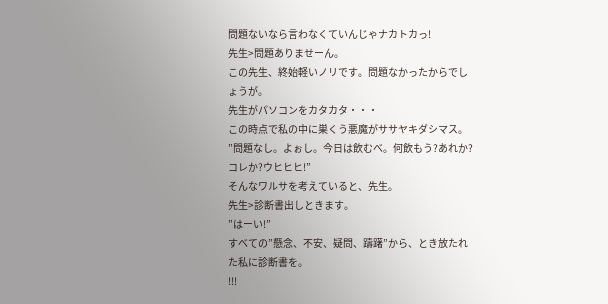問題ないなら言わなくていんじゃナカトカっ!
先生>問題ありませーん。
この先生、終始軽いノリです。問題なかったからでしょうが。
先生がパソコンをカタカタ・・・
この時点で私の中に巣くう悪魔がササヤキダシマス。
”問題なし。よぉし。今日は飲むべ。何飲もう?あれか?コレか?ウヒヒヒ!”
そんなワルサを考えていると、先生。
先生>診断書出しときます。
”はーい!”
すべての”懸念、不安、疑問、躊躇”から、とき放たれた私に診断書を。
!!!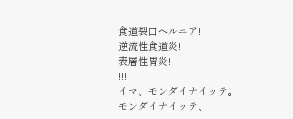食道裂口ヘルニア!
逆流性食道炎!
表層性胃炎!
!!!
イマ、モンダイナイッテ。
モンダイナイッテ、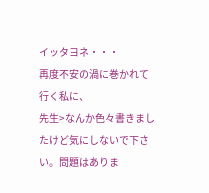イッタヨネ・・・
再度不安の渦に巻かれて行く私に、
先生>なんか色々書きましたけど気にしないで下さい。問題はありま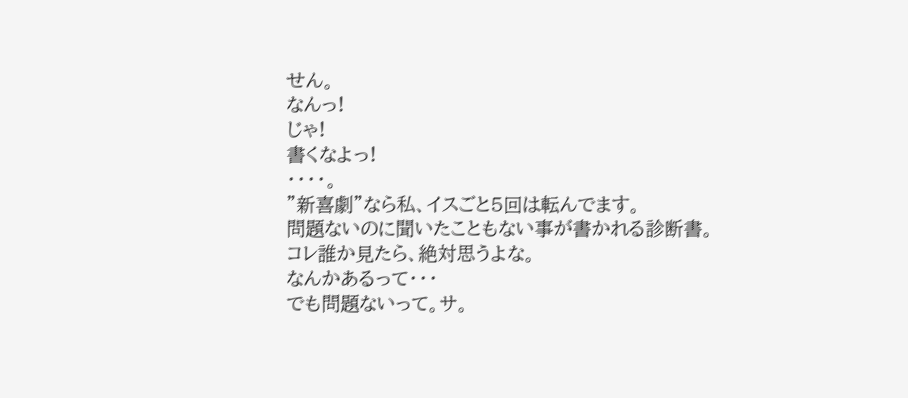せん。
なんっ!
じゃ!
書くなよっ!
・・・・。
”新喜劇”なら私、イスごと5回は転んでます。
問題ないのに聞いたこともない事が書かれる診断書。
コレ誰か見たら、絶対思うよな。
なんかあるって・・・
でも問題ないって。サ。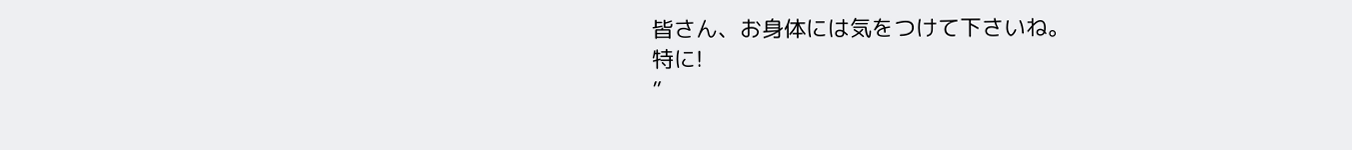皆さん、お身体には気をつけて下さいね。
特に!
”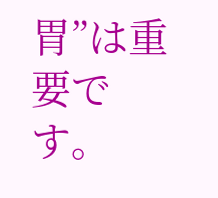胃”は重要です。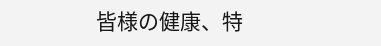皆様の健康、特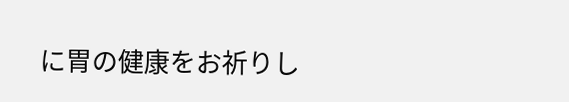に胃の健康をお祈りし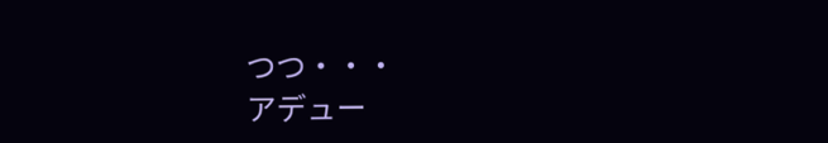つつ・・・
アデュー